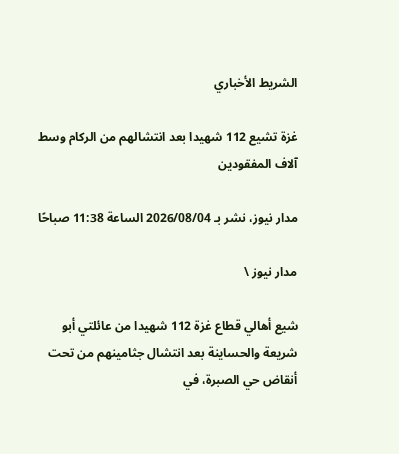الشريط الأخباري

غزة تشيع 112 شهيدا بعد انتشالهم من الركام وسط آلاف المفقودين

مدار نيوز، نشر بـ 2026/08/04 الساعة 11:38 صباحًا

مدار نيوز \

شيع أهالي قطاع غزة 112 شهيدا من عائلتي أبو شريعة والحساينة بعد انتشال جثامينهم من تحت أنقاض حي الصبرة، في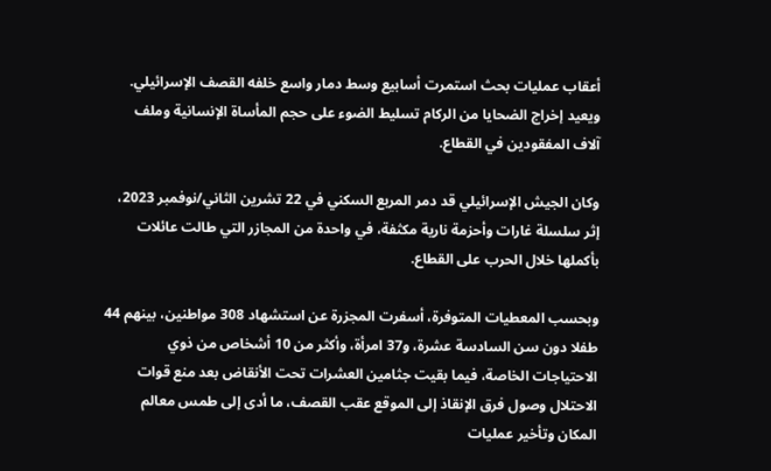أعقاب عمليات بحث استمرت أسابيع وسط دمار واسع خلفه القصف الإسرائيلي. ويعيد إخراج الضحايا من الركام تسليط الضوء على حجم المأساة الإنسانية وملف آلاف المفقودين في القطاع.

وكان الجيش الإسرائيلي قد دمر المربع السكني في 22 تشرين الثاني/نوفمبر 2023، إثر سلسلة غارات وأحزمة نارية مكثفة، في واحدة من المجازر التي طالت عائلات بأكملها خلال الحرب على القطاع.

وبحسب المعطيات المتوفرة، أسفرت المجزرة عن استشهاد 308 مواطنين، بينهم 44 طفلا دون سن السادسة عشرة، و37 امرأة، وأكثر من 10 أشخاص من ذوي الاحتياجات الخاصة، فيما بقيت جثامين العشرات تحت الأنقاض بعد منع قوات الاحتلال وصول فرق الإنقاذ إلى الموقع عقب القصف، ما أدى إلى طمس معالم المكان وتأخير عمليات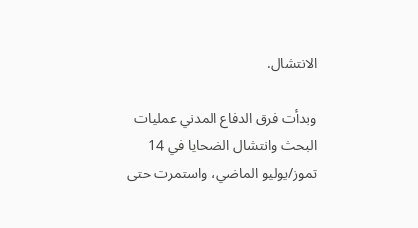الانتشال.

وبدأت فرق الدفاع المدني عمليات البحث وانتشال الضحايا في 14 تموز/يوليو الماضي، واستمرت حتى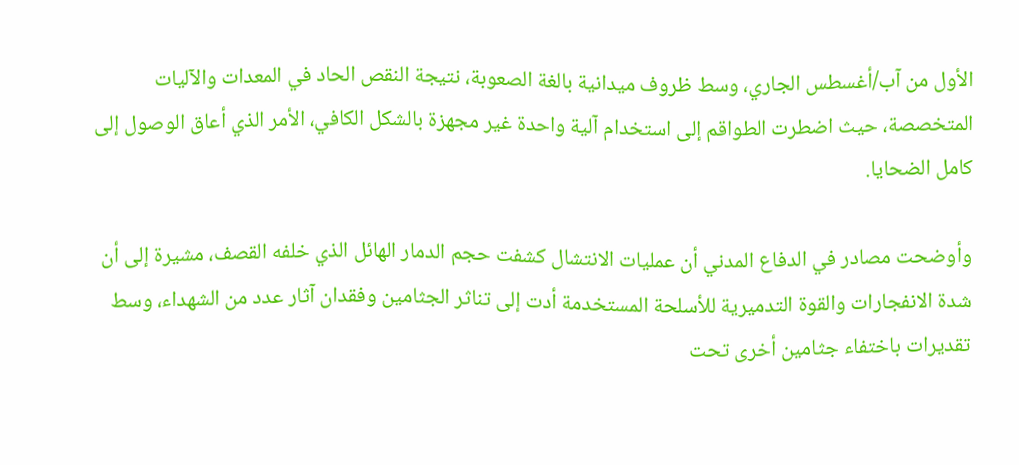الأول من آب/أغسطس الجاري، وسط ظروف ميدانية بالغة الصعوبة، نتيجة النقص الحاد في المعدات والآليات المتخصصة، حيث اضطرت الطواقم إلى استخدام آلية واحدة غير مجهزة بالشكل الكافي، الأمر الذي أعاق الوصول إلى كامل الضحايا.

وأوضحت مصادر في الدفاع المدني أن عمليات الانتشال كشفت حجم الدمار الهائل الذي خلفه القصف، مشيرة إلى أن شدة الانفجارات والقوة التدميرية للأسلحة المستخدمة أدت إلى تناثر الجثامين وفقدان آثار عدد من الشهداء، وسط تقديرات باختفاء جثامين أخرى تحت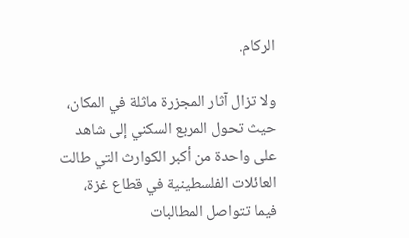الركام.

ولا تزال آثار المجزرة ماثلة في المكان، حيث تحول المربع السكني إلى شاهد على واحدة من أكبر الكوارث التي طالت العائلات الفلسطينية في قطاع غزة، فيما تتواصل المطالبات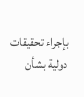بإجراء تحقيقات دولية بشأن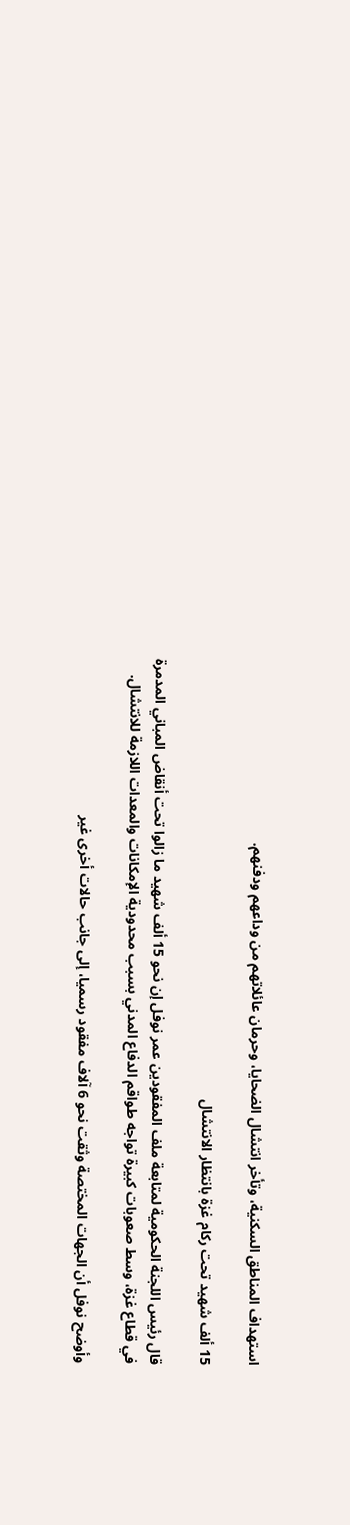استهداف المناطق السكنية، وتأخر انتشال الضحايا، وحرمان عائلاتهم من وداعهم ودفنهم.

15 ألف شهيد تحت ركام غزة بانتظار الانتشال

قال رئيس اللجنة الحكومية لمتابعة ملف المفقودين عمر نوفل إن نحو 15 ألف شهيد ما زالوا تحت أنقاض المباني المدمرة في قطاع غزة، وسط صعوبات كبيرة تواجه طواقم الدفاع المدني بسبب محدودية الإمكانات والمعدات اللازمة للانتشال.

وأوضح نوفل أن الجهات المختصة وثقت نحو 6 آلاف مفقود رسميا، إلى جانب حالات أخرى غير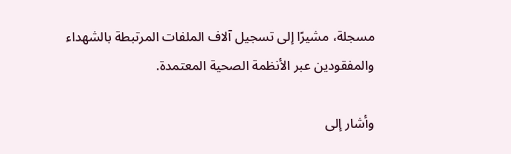مسجلة، مشيرًا إلى تسجيل آلاف الملفات المرتبطة بالشهداء والمفقودين عبر الأنظمة الصحية المعتمدة.

وأشار إلى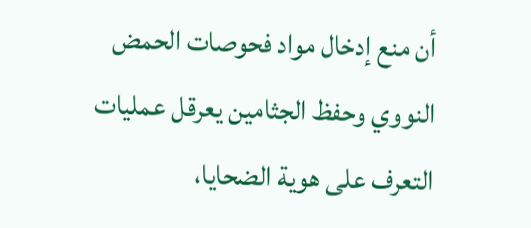أن منع إدخال مواد فحوصات الحمض النووي وحفظ الجثامين يعرقل عمليات التعرف على هوية الضحايا،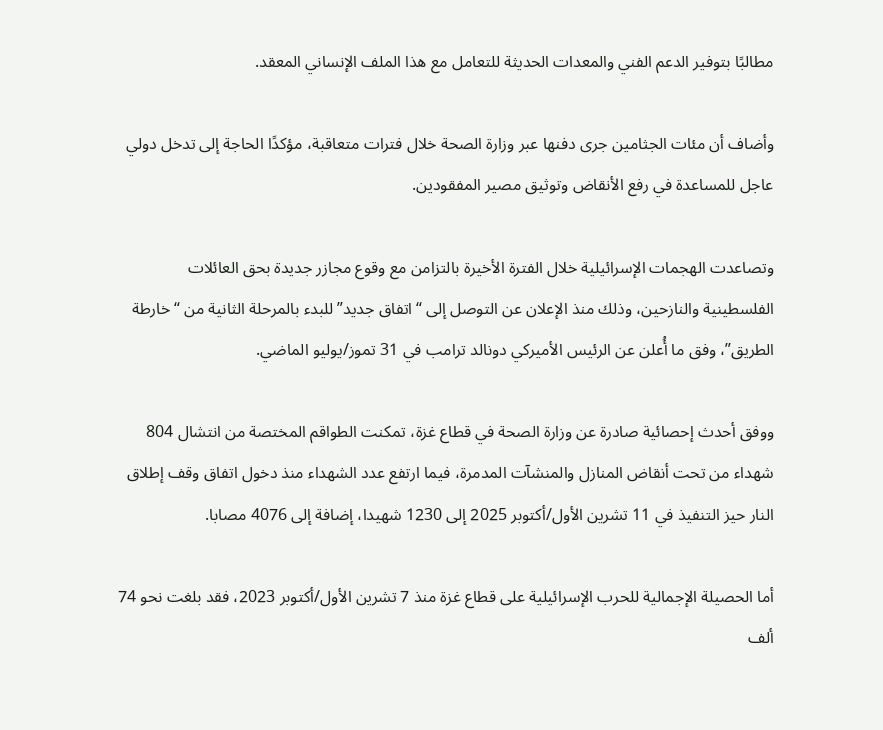مطالبًا بتوفير الدعم الفني والمعدات الحديثة للتعامل مع هذا الملف الإنساني المعقد.

وأضاف أن مئات الجثامين جرى دفنها عبر وزارة الصحة خلال فترات متعاقبة، مؤكدًا الحاجة إلى تدخل دولي عاجل للمساعدة في رفع الأنقاض وتوثيق مصير المفقودين.

وتصاعدت الهجمات الإسرائيلية خلال الفترة الأخيرة بالتزامن مع وقوع مجازر جديدة بحق العائلات الفلسطينية والنازحين، وذلك منذ الإعلان عن التوصل إلى “اتفاق جديد” للبدء بالمرحلة الثانية من “خارطة الطريق”، وفق ما أُعلن عن الرئيس الأميركي دونالد ترامب في 31 تموز/يوليو الماضي.

ووفق أحدث إحصائية صادرة عن وزارة الصحة في قطاع غزة، تمكنت الطواقم المختصة من انتشال 804 شهداء من تحت أنقاض المنازل والمنشآت المدمرة، فيما ارتفع عدد الشهداء منذ دخول اتفاق وقف إطلاق النار حيز التنفيذ في 11 تشرين الأول/أكتوبر 2025 إلى 1230 شهيدا، إضافة إلى 4076 مصابا.

أما الحصيلة الإجمالية للحرب الإسرائيلية على قطاع غزة منذ 7 تشرين الأول/أكتوبر 2023، فقد بلغت نحو 74 ألف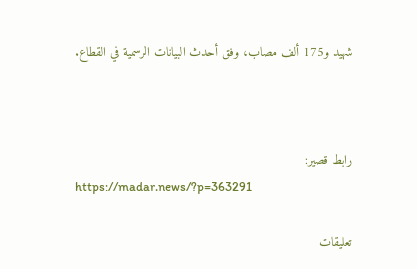شهيد و175 ألف مصاب، وفق أحدث البيانات الرسمية في القطاع.



رابط قصير:
https://madar.news/?p=363291

تعليقات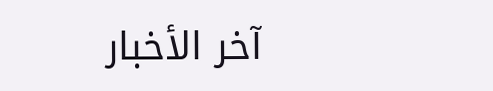آخر الأخبار